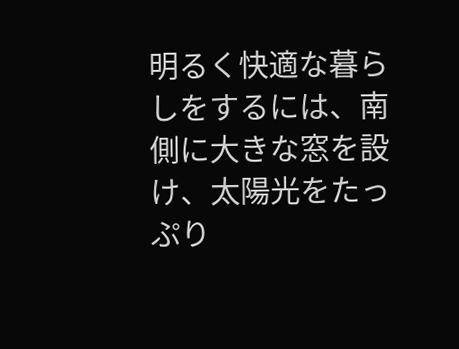明るく快適な暮らしをするには、南側に大きな窓を設け、太陽光をたっぷり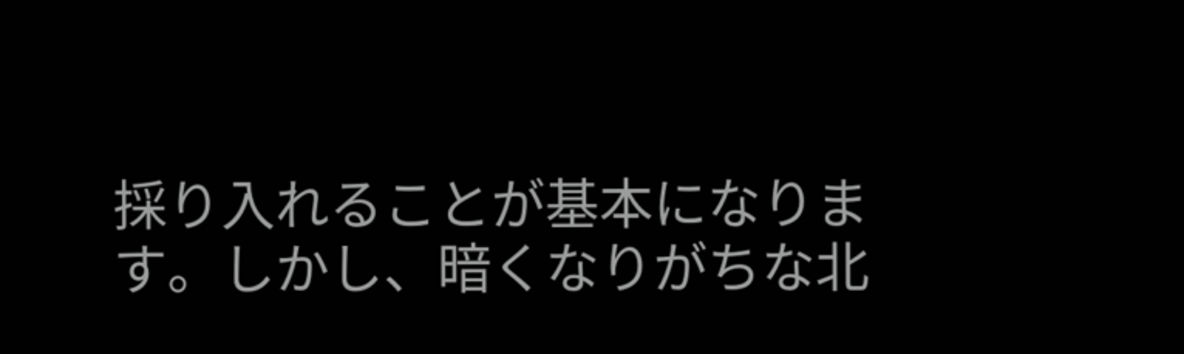採り入れることが基本になります。しかし、暗くなりがちな北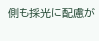側も採光に配慮が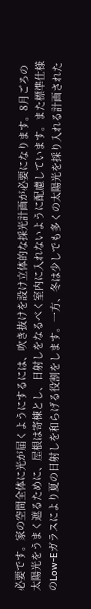必要です。家の空間全体に光が届くようにするには、吹き抜けを設け立体的な採光計画が必要になります。8月ごろの太陽光をうまく遮るために、屋根は寄棟とし、日射しをなるべく室内に入れないように配慮しています。また標準仕様のLow-Eガラスにより夏の日射しを和らげる役割をします。一方、冬は少しでも多くの太陽光を採り入れる計画された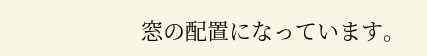窓の配置になっています。